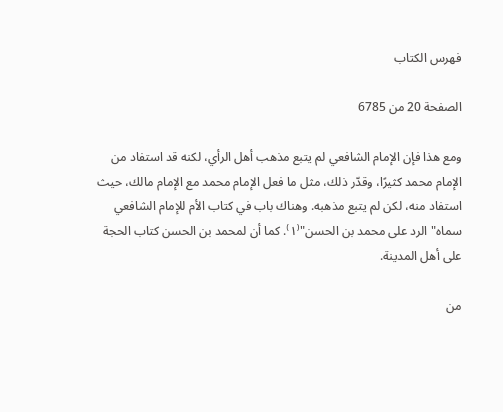فهرس الكتاب

الصفحة 20 من 6785

ومع هذا فإن الإمام الشافعي لم يتبع مذهب أهل الرأي، لكنه قد استفاد من الإمام محمد كثيرًا، وقدّر ذلك، مثل ما فعل الإمام محمد مع الإمام مالك، حيث استفاد منه، لكن لم يتبع مذهبه. وهناك باب في كتاب الأم للإمام الشافعي سماه"الرد على محمد بن الحسن"⁽١⁾. كما أن لمحمد بن الحسن كتاب الحجة على أهل المدينة.

من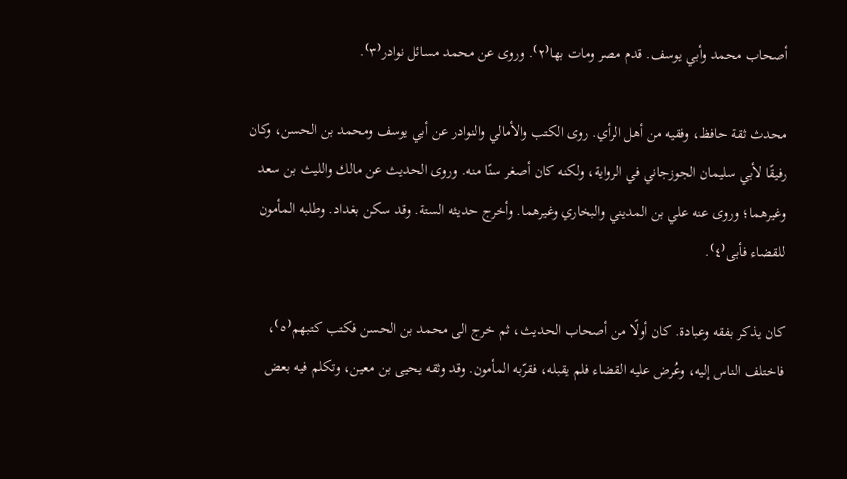أصحاب محمد وأبي يوسف. قدم مصر ومات بها⁽٢⁾. وروى عن محمد مسائل نوادر⁽٣⁾.

محدث ثقة حافظ، وفقيه من أهل الرأي. روى الكتب والأمالي والنوادر عن أبي يوسف ومحمد بن الحسن، وكان رفيقًا لأبي سليمان الجوزجاني في الرواية، ولكنه كان أصغر سنًا منه. وروى الحديث عن مالك والليث بن سعد وغيرهما؛ وروى عنه علي بن المديني والبخاري وغيرهما. وأخرج حديثه الستة. وقد سكن بغداد. وطلبه المأمون للقضاء فأبى⁽٤⁾.

كان يذكر بفقه وعبادة. كان أولًا من أصحاب الحديث، ثم خرج الى محمد بن الحسن فكتب كتبهم⁽٥⁾، فاختلف الناس إليه، وعُرض عليه القضاء فلم يقبله، فقرّبه المأمون. وقد وثقه يحيى بن معين، وتكلم فيه بعض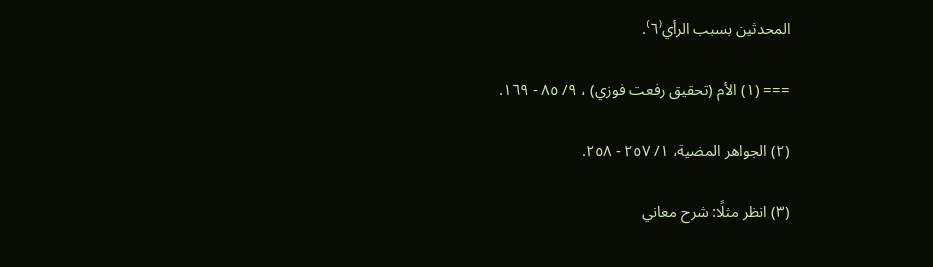المحدثين بسبب الرأي⁽٦⁾.

=== (١) الأم (تحقيق رفعت فوزي) ، ٩/ ٨٥ - ١٦٩.

(٢) الجواهر المضية، ١/ ٢٥٧ - ٢٥٨.

(٣) انظر مثلًا: شرح معاني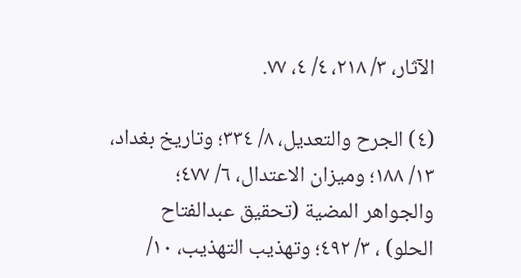الآثار، ٣/ ٢١٨، ٤/ ٤، ٧٧.

(٤) الجرح والتعديل، ٨/ ٣٣٤؛ وتاريخ بغداد، ١٣/ ١٨٨؛ وميزان الاعتدال، ٦/ ٤٧٧؛ والجواهر المضية (تحقيق عبدالفتاح الحلو) ، ٣/ ٤٩٢؛ وتهذيب التهذيب، ١٠/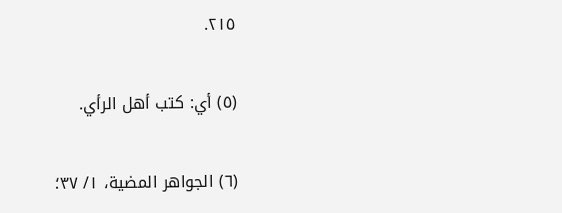٢١٥.

(٥) أي: كتب أهل الرأي.

(٦) الجواهر المضية، ١/ ٣٧؛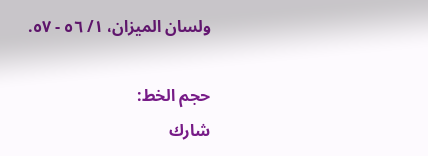ولسان الميزان، ١/ ٥٦ - ٥٧.

حجم الخط:
شارك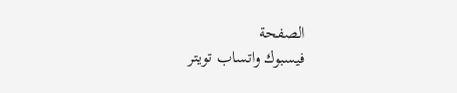الصفحة
فيسبوك واتساب تويتر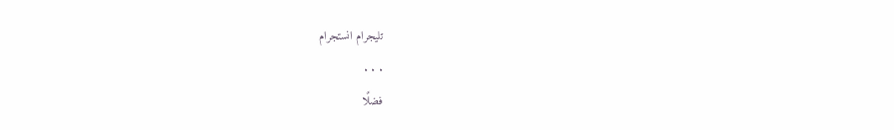تليجرام انستجرام
. . .
فضلًا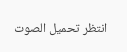انتظر تحميل الصوت